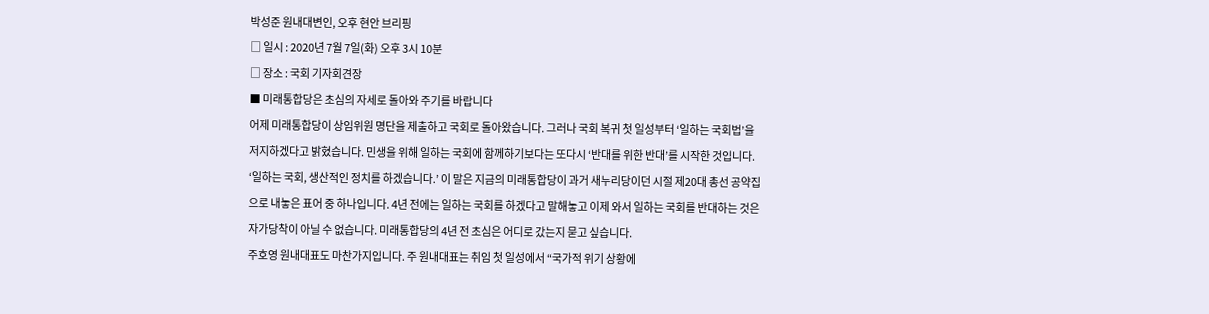박성준 원내대변인, 오후 현안 브리핑
□ 일시 : 2020년 7월 7일(화) 오후 3시 10분
□ 장소 : 국회 기자회견장
■ 미래통합당은 초심의 자세로 돌아와 주기를 바랍니다
어제 미래통합당이 상임위원 명단을 제출하고 국회로 돌아왔습니다. 그러나 국회 복귀 첫 일성부터 ‘일하는 국회법’을 저지하겠다고 밝혔습니다. 민생을 위해 일하는 국회에 함께하기보다는 또다시 ‘반대를 위한 반대’를 시작한 것입니다.
‘일하는 국회, 생산적인 정치를 하겠습니다.’ 이 말은 지금의 미래통합당이 과거 새누리당이던 시절 제20대 총선 공약집으로 내놓은 표어 중 하나입니다. 4년 전에는 일하는 국회를 하겠다고 말해놓고 이제 와서 일하는 국회를 반대하는 것은 자가당착이 아닐 수 없습니다. 미래통합당의 4년 전 초심은 어디로 갔는지 묻고 싶습니다.
주호영 원내대표도 마찬가지입니다. 주 원내대표는 취임 첫 일성에서 “국가적 위기 상황에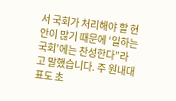서 국회가 처리해야 할 현안이 많기 때문에 ‘일하는 국회’에는 찬성한다”라고 말했습니다. 주 원내대표도 초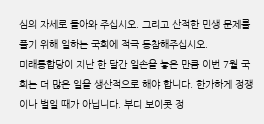심의 자세로 돌아와 주십시오. 그리고 산적한 민생 문제를 풀기 위해 일하는 국회에 적극 동참해주십시오.
미래통합당이 지난 한 달간 일손을 놓은 만큼 이번 7월 국회는 더 많은 일을 생산적으로 해야 합니다. 한가하게 정쟁이나 벌일 때가 아닙니다. 부디 보이콧 정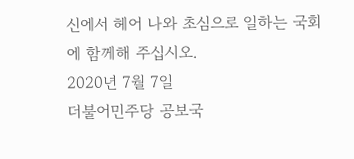신에서 헤어 나와 초심으로 일하는 국회에 함께해 주십시오.
2020년 7월 7일
더불어민주당 공보국